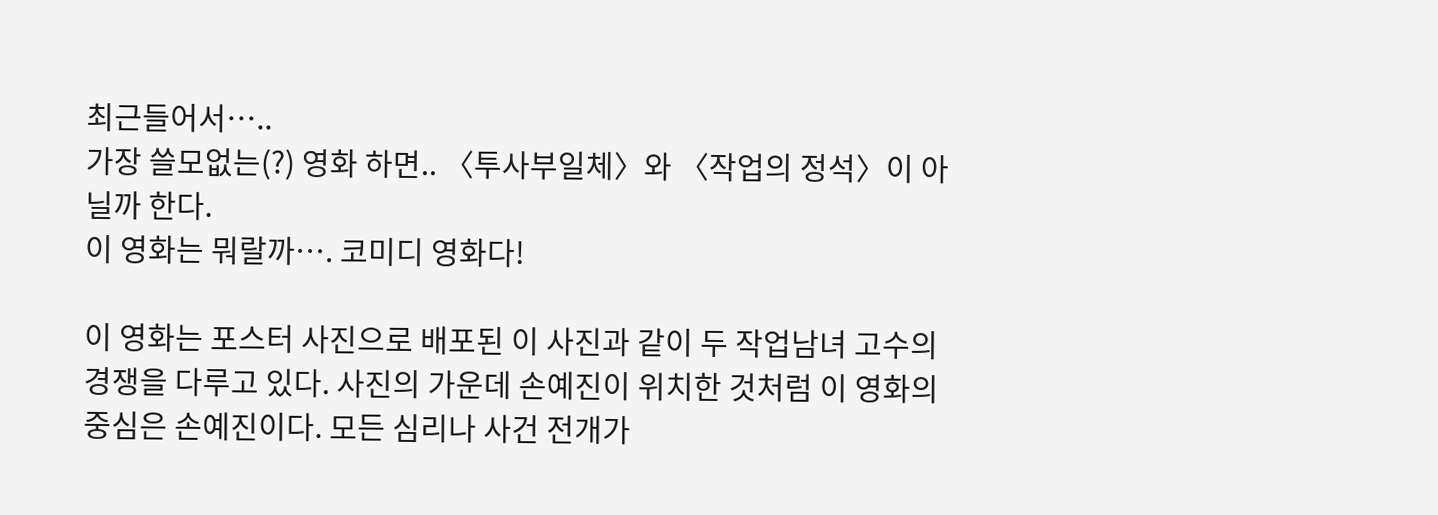최근들어서…..
가장 쓸모없는(?) 영화 하면.. 〈투사부일체〉와 〈작업의 정석〉이 아닐까 한다.
이 영화는 뭐랄까…. 코미디 영화다!

이 영화는 포스터 사진으로 배포된 이 사진과 같이 두 작업남녀 고수의 경쟁을 다루고 있다. 사진의 가운데 손예진이 위치한 것처럼 이 영화의 중심은 손예진이다. 모든 심리나 사건 전개가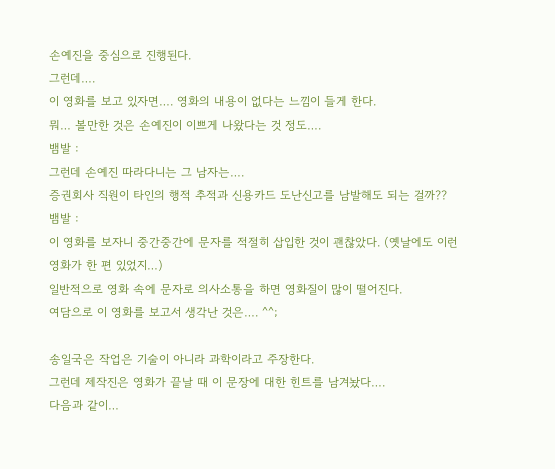손예진을 중심으로 진행된다.
그런데….
이 영화를 보고 있자면…. 영화의 내용이 없다는 느낌이 들게 한다.
뭐… 볼만한 것은 손예진이 이쁘게 나왔다는 것 정도….
뱀발 :
그런데 손예진 따라다니는 그 남자는….
증권회사 직원이 타인의 행적 추적과 신용카드 도난신고를 남발해도 되는 걸까??
뱀발 :
이 영화를 보자니 중간중간에 문자를 적절히 삽입한 것이 괜찮았다. (옛날에도 이런 영화가 한 편 있었지…)
일반적으로 영화 속에 문자로 의사소통을 하면 영화질이 많이 떨어진다.
여담으로 이 영화를 보고서 생각난 것은…. ^^;

송일국은 작업은 기술이 아니라 과학이라고 주장한다.
그런데 제작진은 영화가 끝날 때 이 문장에 대한 힌트를 남겨놨다….
다음과 같이…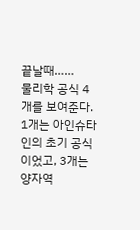끝날때……
물리학 공식 4개를 보여준다. 1개는 아인슈타인의 초기 공식이었고, 3개는 양자역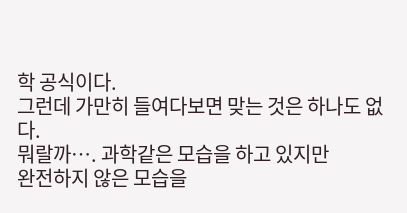학 공식이다.
그런데 가만히 들여다보면 맞는 것은 하나도 없다.
뭐랄까…. 과학같은 모습을 하고 있지만
완전하지 않은 모습을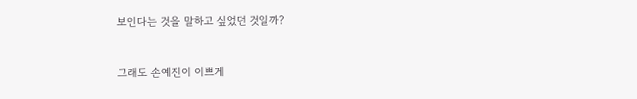보인다는 것을 말하고 싶었던 것일까?


그래도 손예진이 이쁘게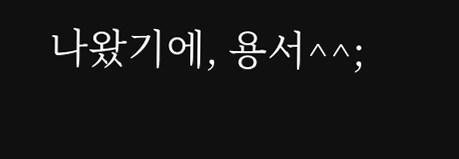나왔기에, 용서^^;